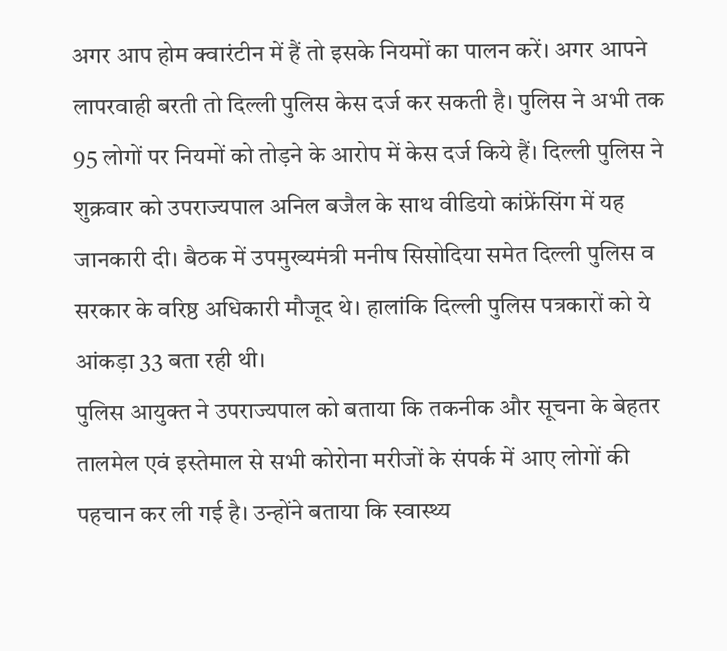अगर आप होम क्वारंटीन में हैं तो इसके नियमों का पालन करें। अगर आपने लापरवाही बरती तो दिल्ली पुलिस केस दर्ज कर सकती है। पुलिस ने अभी तक 95 लोगों पर नियमों को तोड़ने के आरोप में केस दर्ज किये हैं। दिल्ली पुलिस ने शुक्रवार को उपराज्यपाल अनिल बजैल के साथ वीडियो कांफ्रेंसिंग में यह जानकारी दी। बैठक में उपमुख्यमंत्री मनीष सिसोदिया समेत दिल्ली पुलिस व सरकार के वरिष्ठ अधिकारी मौजूद थे। हालांकि दिल्ली पुलिस पत्रकारों को ये आंकड़ा 33 बता रही थी।
पुलिस आयुक्त ने उपराज्यपाल को बताया कि तकनीक और सूचना के बेहतर तालमेल एवं इस्तेमाल से सभी कोरोना मरीजों के संपर्क में आए लोगों की पहचान कर ली गई है। उन्होंने बताया कि स्वास्थ्य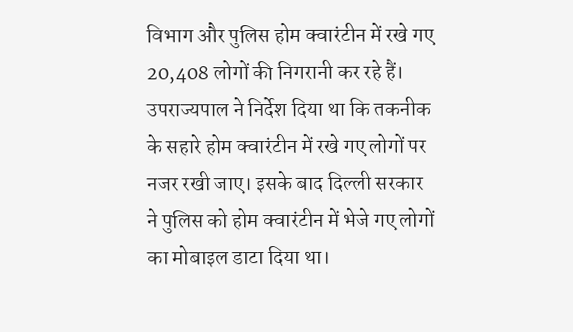विभाग और पुलिस होम क्वारंटीन में रखे गए 20,408 लोगों की निगरानी कर रहे हैं।
उपराज्यपाल ने निर्देश दिया था कि तकनीक के सहारे होम क्वारंटीन में रखे गए लोगों पर नजर रखी जाए। इसके बाद दिल्ली सरकार ने पुलिस को होम क्वारंटीन में भेजे गए लोगों का मोबाइल डाटा दिया था।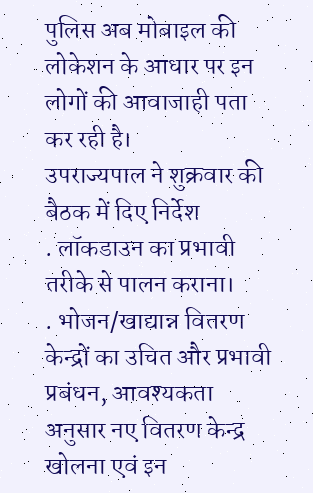पुलिस अब मोबाइल की लोकेशन के आधार पर इन लोगों की आवाजाही पता कर रही है।
उपराज्यपाल ने शुक्रवार की बैठक में दिए निर्देश
. लॉकडाउन का प्रभावी तरीके से पालन कराना।
. भोजन/खाद्यान्न वितरण केन्द्रों का उचित और प्रभावी प्रबंधन, आवश्यकता अनुसार नए वितरण केन्द्र खोलना एवं इन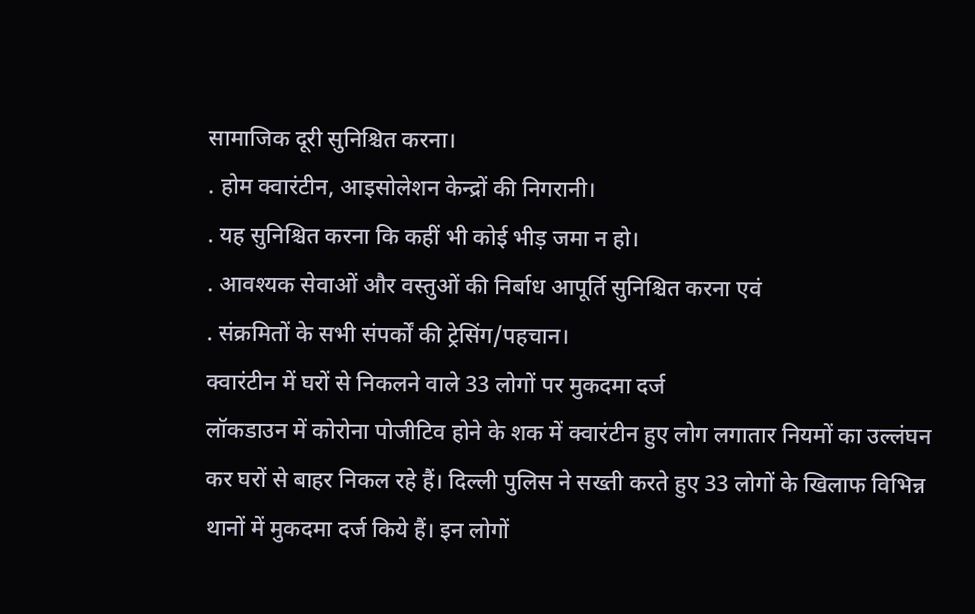सामाजिक दूरी सुनिश्चित करना।
. होम क्वारंटीन, आइसोलेशन केन्द्रों की निगरानी।
. यह सुनिश्चित करना कि कहीं भी कोई भीड़ जमा न हो।
. आवश्यक सेवाओं और वस्तुओं की निर्बाध आपूर्ति सुनिश्चित करना एवं
. संक्रमितों के सभी संपर्कों की ट्रेसिंग/पहचान।
क्वारंटीन में घरों से निकलने वाले 33 लोगों पर मुकदमा दर्ज
लॉकडाउन में कोरोना पोजीटिव होने के शक में क्वारंटीन हुए लोग लगातार नियमों का उल्लंघन कर घरों से बाहर निकल रहे हैं। दिल्ली पुलिस ने सख्ती करते हुए 33 लोगों के खिलाफ विभिन्न थानों में मुकदमा दर्ज किये हैं। इन लोगों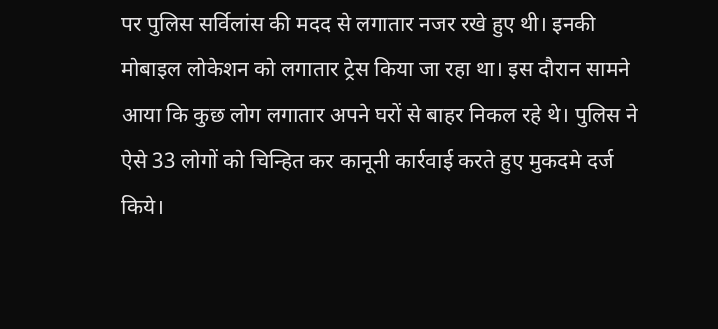पर पुलिस सर्विलांस की मदद से लगातार नजर रखे हुए थी। इनकी मोबाइल लोकेशन को लगातार ट्रेस किया जा रहा था। इस दौरान सामने आया कि कुछ लोग लगातार अपने घरों से बाहर निकल रहे थे। पुलिस ने ऐसे 33 लोगों को चिन्हित कर कानूनी कार्रवाई करते हुए मुकदमे दर्ज किये।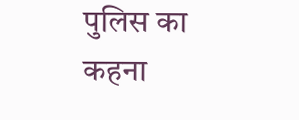पुलिस का कहना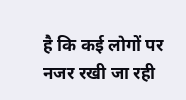है कि कई लोगों पर नजर रखी जा रही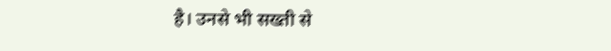है। उनसे भी सख्ती से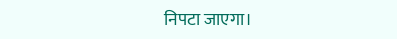निपटा जाएगा।